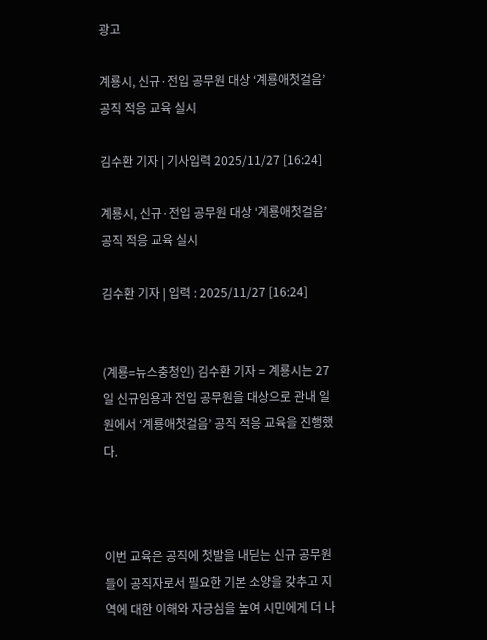광고

계룡시, 신규·전입 공무원 대상 ‘계룡애첫걸음’ 공직 적응 교육 실시

김수환 기자 | 기사입력 2025/11/27 [16:24]

계룡시, 신규·전입 공무원 대상 ‘계룡애첫걸음’ 공직 적응 교육 실시

김수환 기자 | 입력 : 2025/11/27 [16:24]


(계룡=뉴스충청인) 김수환 기자 = 계룡시는 27일 신규임용과 전입 공무원을 대상으로 관내 일원에서 ‘계룡애첫걸음’ 공직 적응 교육을 진행했다.



이번 교육은 공직에 첫발을 내딛는 신규 공무원들이 공직자로서 필요한 기본 소양을 갖추고 지역에 대한 이해와 자긍심을 높여 시민에게 더 나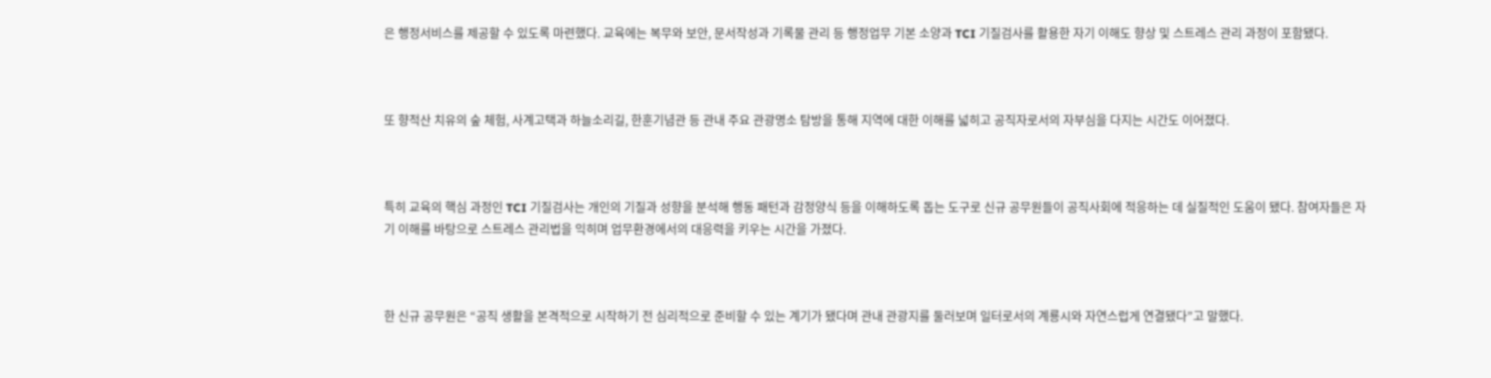은 행정서비스를 제공할 수 있도록 마련했다. 교육에는 복무와 보안, 문서작성과 기록물 관리 등 행정업무 기본 소양과 TCI 기질검사를 활용한 자기 이해도 향상 및 스트레스 관리 과정이 포함됐다.



또 향적산 치유의 숲 체험, 사계고택과 하늘소리길, 한훈기념관 등 관내 주요 관광명소 탐방을 통해 지역에 대한 이해를 넓히고 공직자로서의 자부심을 다지는 시간도 이어졌다.



특히 교육의 핵심 과정인 TCI 기질검사는 개인의 기질과 성향을 분석해 행동 패턴과 감정양식 등을 이해하도록 돕는 도구로 신규 공무원들이 공직사회에 적응하는 데 실질적인 도움이 됐다. 참여자들은 자기 이해를 바탕으로 스트레스 관리법을 익히며 업무환경에서의 대응력을 키우는 시간을 가졌다.



한 신규 공무원은 “공직 생활을 본격적으로 시작하기 전 심리적으로 준비할 수 있는 계기가 됐다며 관내 관광지를 둘러보며 일터로서의 계룡시와 자연스럽게 연결됐다”고 말했다.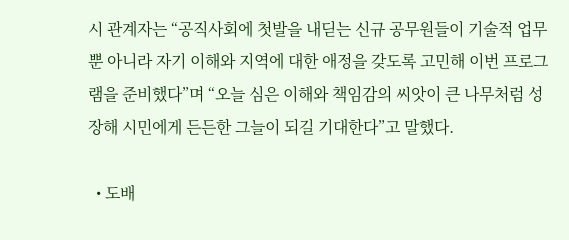시 관계자는 “공직사회에 첫발을 내딛는 신규 공무원들이 기술적 업무뿐 아니라 자기 이해와 지역에 대한 애정을 갖도록 고민해 이번 프로그램을 준비했다”며 “오늘 심은 이해와 책임감의 씨앗이 큰 나무처럼 성장해 시민에게 든든한 그늘이 되길 기대한다”고 말했다.

  • 도배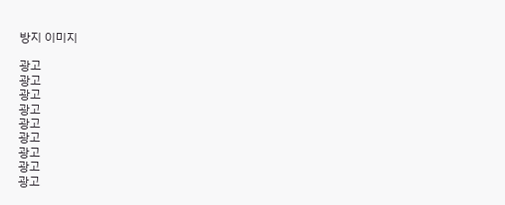방지 이미지

광고
광고
광고
광고
광고
광고
광고
광고
광고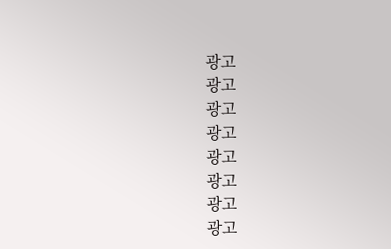광고
광고
광고
광고
광고
광고
광고
광고